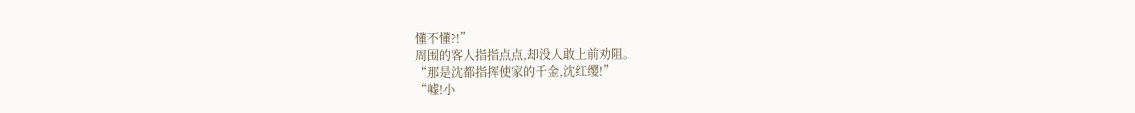懂不懂?!”
周围的客人指指点点,却没人敢上前劝阻。
“那是沈都指挥使家的千金,沈红缨!”
“嘘!小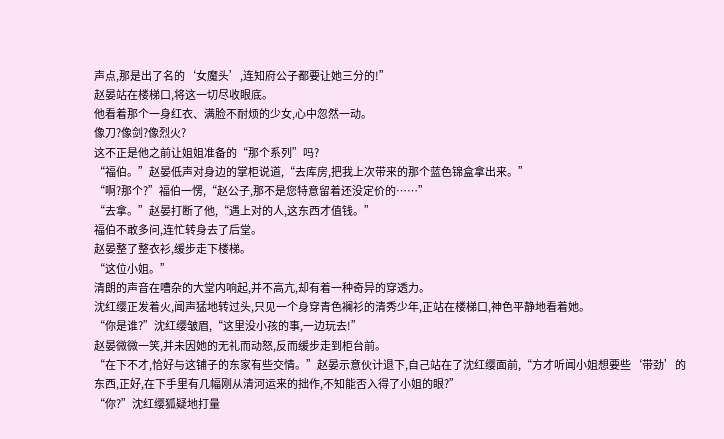声点,那是出了名的‘女魔头’,连知府公子都要让她三分的!”
赵晏站在楼梯口,将这一切尽收眼底。
他看着那个一身红衣、满脸不耐烦的少女,心中忽然一动。
像刀?像剑?像烈火?
这不正是他之前让姐姐准备的“那个系列”吗?
“福伯。”赵晏低声对身边的掌柜说道,“去库房,把我上次带来的那个蓝色锦盒拿出来。”
“啊?那个?”福伯一愣,“赵公子,那不是您特意留着还没定价的……”
“去拿。”赵晏打断了他,“遇上对的人,这东西才值钱。”
福伯不敢多问,连忙转身去了后堂。
赵晏整了整衣衫,缓步走下楼梯。
“这位小姐。”
清朗的声音在嘈杂的大堂内响起,并不高亢,却有着一种奇异的穿透力。
沈红缨正发着火,闻声猛地转过头,只见一个身穿青色襕衫的清秀少年,正站在楼梯口,神色平静地看着她。
“你是谁?”沈红缨皱眉,“这里没小孩的事,一边玩去!”
赵晏微微一笑,并未因她的无礼而动怒,反而缓步走到柜台前。
“在下不才,恰好与这铺子的东家有些交情。”赵晏示意伙计退下,自己站在了沈红缨面前,“方才听闻小姐想要些‘带劲’的东西,正好,在下手里有几幅刚从清河运来的拙作,不知能否入得了小姐的眼?”
“你?”沈红缨狐疑地打量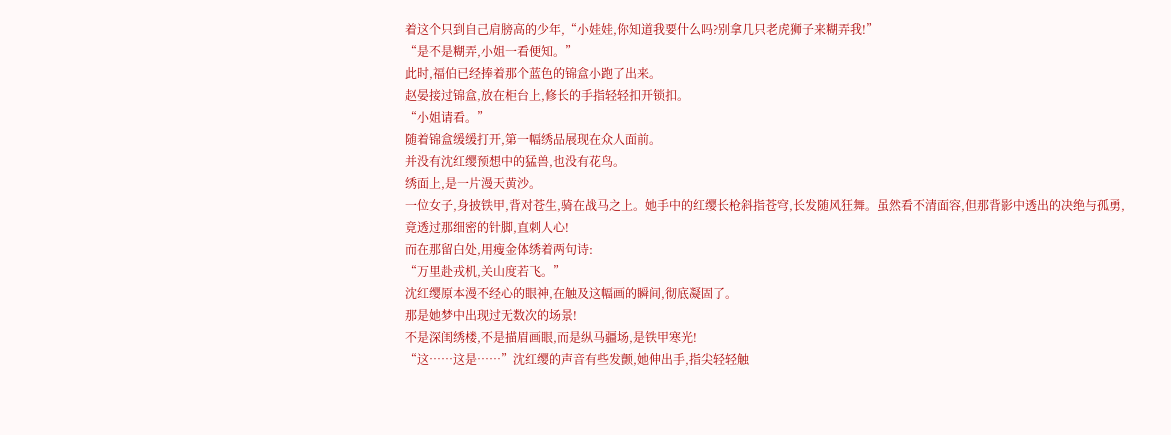着这个只到自己肩膀高的少年,“小娃娃,你知道我要什么吗?别拿几只老虎狮子来糊弄我!”
“是不是糊弄,小姐一看便知。”
此时,福伯已经捧着那个蓝色的锦盒小跑了出来。
赵晏接过锦盒,放在柜台上,修长的手指轻轻扣开锁扣。
“小姐请看。”
随着锦盒缓缓打开,第一幅绣品展现在众人面前。
并没有沈红缨预想中的猛兽,也没有花鸟。
绣面上,是一片漫天黄沙。
一位女子,身披铁甲,背对苍生,骑在战马之上。她手中的红缨长枪斜指苍穹,长发随风狂舞。虽然看不清面容,但那背影中透出的决绝与孤勇,竟透过那细密的针脚,直刺人心!
而在那留白处,用瘦金体绣着两句诗:
“万里赴戎机,关山度若飞。”
沈红缨原本漫不经心的眼神,在触及这幅画的瞬间,彻底凝固了。
那是她梦中出现过无数次的场景!
不是深闺绣楼,不是描眉画眼,而是纵马疆场,是铁甲寒光!
“这……这是……”沈红缨的声音有些发颤,她伸出手,指尖轻轻触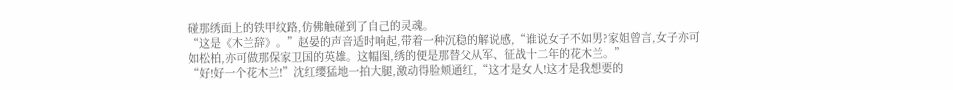碰那绣面上的铁甲纹路,仿佛触碰到了自己的灵魂。
“这是《木兰辞》。”赵晏的声音适时响起,带着一种沉稳的解说感,“谁说女子不如男?家姐曾言,女子亦可如松柏,亦可做那保家卫国的英雄。这幅图,绣的便是那替父从军、征战十二年的花木兰。”
“好!好一个花木兰!”沈红缨猛地一拍大腿,激动得脸颊通红,“这才是女人!这才是我想要的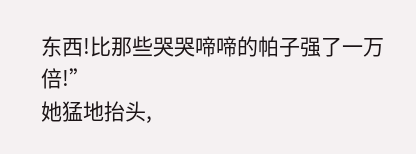东西!比那些哭哭啼啼的帕子强了一万倍!”
她猛地抬头,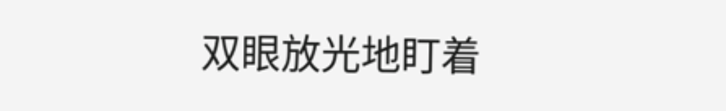双眼放光地盯着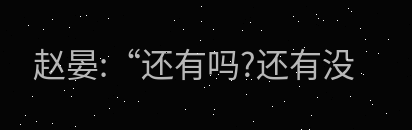赵晏:“还有吗?还有没